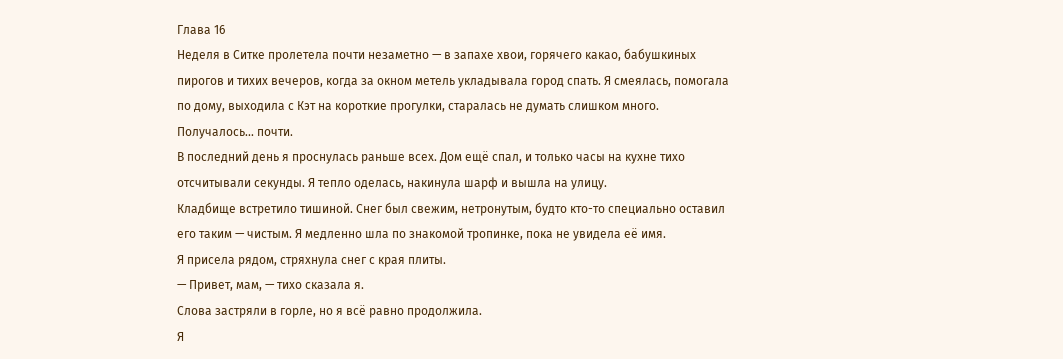Глава 16
Неделя в Ситке пролетела почти незаметно — в запахе хвои, горячего какао, бабушкиных пирогов и тихих вечеров, когда за окном метель укладывала город спать. Я смеялась, помогала по дому, выходила с Кэт на короткие прогулки, старалась не думать слишком много. Получалось... почти.
В последний день я проснулась раньше всех. Дом ещё спал, и только часы на кухне тихо отсчитывали секунды. Я тепло оделась, накинула шарф и вышла на улицу.
Кладбище встретило тишиной. Снег был свежим, нетронутым, будто кто-то специально оставил его таким — чистым. Я медленно шла по знакомой тропинке, пока не увидела её имя.
Я присела рядом, стряхнула снег с края плиты.
— Привет, мам, — тихо сказала я.
Слова застряли в горле, но я всё равно продолжила.
Я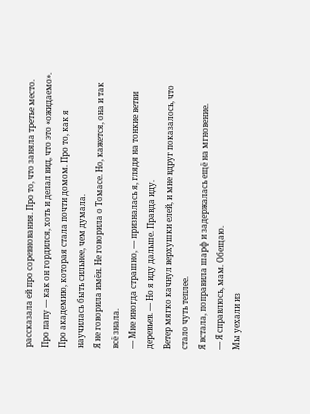рассказала ей про соревнования. Про то, что заняла третье место. Про папу — как он гордился, хоть и делал вид, что это «ожидаемо». Про академию, которая стала почти домом. Про то, как я научилась быть сильнее, чем думала.
Я не говорила имён. Не говорила о Томасе. Но, кажется, она и так всё знала.
— Мне иногда страшно, — призналась я, глядя на тонкие ветви деревьев. — Но я иду дальше. Правда иду.
Ветер мягко качнул верхушки елей, и мне вдруг показалось, что стало чуть теплее.
Я встала, поправила шарф и задержалась ещё на мгновение.
— Я справлюсь, мам. Обещаю.
Мы уехали из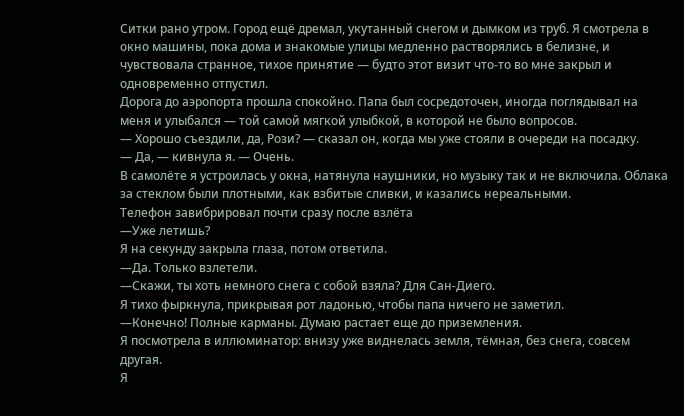Ситки рано утром. Город ещё дремал, укутанный снегом и дымком из труб. Я смотрела в окно машины, пока дома и знакомые улицы медленно растворялись в белизне, и чувствовала странное, тихое принятие — будто этот визит что-то во мне закрыл и одновременно отпустил.
Дорога до аэропорта прошла спокойно. Папа был сосредоточен, иногда поглядывал на меня и улыбался — той самой мягкой улыбкой, в которой не было вопросов.
— Хорошо съездили, да, Рози? — сказал он, когда мы уже стояли в очереди на посадку.
— Да, — кивнула я. — Очень.
В самолёте я устроилась у окна, натянула наушники, но музыку так и не включила. Облака за стеклом были плотными, как взбитые сливки, и казались нереальными.
Телефон завибрировал почти сразу после взлёта
—Уже летишь?
Я на секунду закрыла глаза, потом ответила.
—Да. Только взлетели.
—Скажи, ты хоть немного снега с собой взяла? Для Сан-Диего.
Я тихо фыркнула, прикрывая рот ладонью, чтобы папа ничего не заметил.
—Конечно! Полные карманы. Думаю растает еще до приземления.
Я посмотрела в иллюминатор: внизу уже виднелась земля, тёмная, без снега, совсем другая.
Я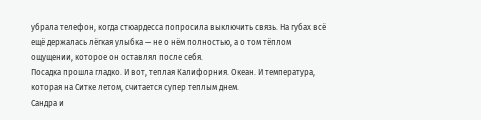убрала телефон, когда стюардесса попросила выключить связь. На губах всё ещё держалась лёгкая улыбка — не о нём полностью, а о том тёплом ощущении, которое он оставлял после себя.
Посадка прошла гладко. И вот, теплая Калифорния. Океан. И температура, которая на Ситке летом, считается супер теплым днем.
Сандра и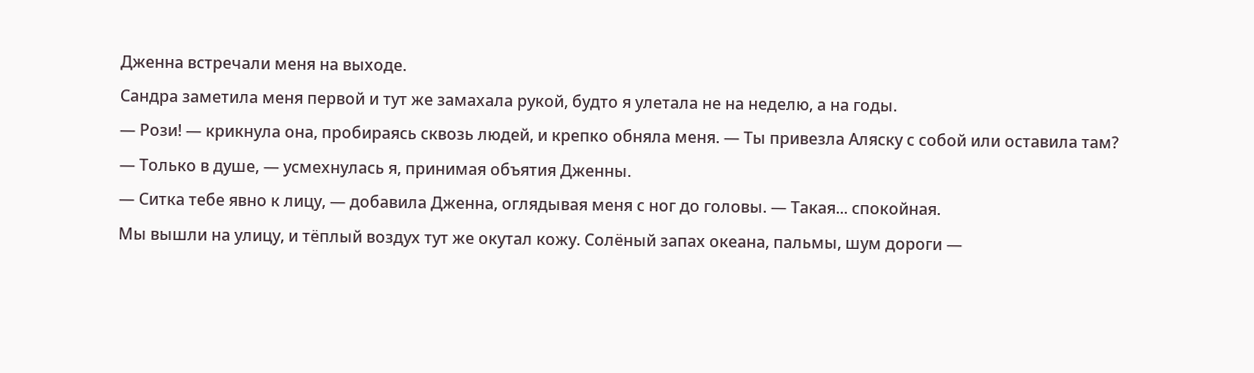Дженна встречали меня на выходе.
Сандра заметила меня первой и тут же замахала рукой, будто я улетала не на неделю, а на годы.
— Рози! — крикнула она, пробираясь сквозь людей, и крепко обняла меня. — Ты привезла Аляску с собой или оставила там?
— Только в душе, — усмехнулась я, принимая объятия Дженны.
— Ситка тебе явно к лицу, — добавила Дженна, оглядывая меня с ног до головы. — Такая... спокойная.
Мы вышли на улицу, и тёплый воздух тут же окутал кожу. Солёный запах океана, пальмы, шум дороги —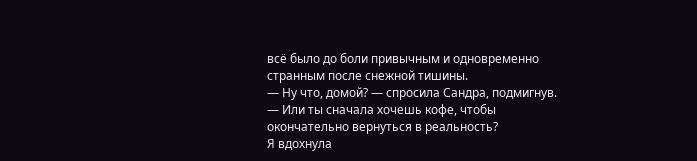всё было до боли привычным и одновременно странным после снежной тишины.
— Ну что, домой? — спросила Сандра, подмигнув. — Или ты сначала хочешь кофе, чтобы окончательно вернуться в реальность?
Я вдохнула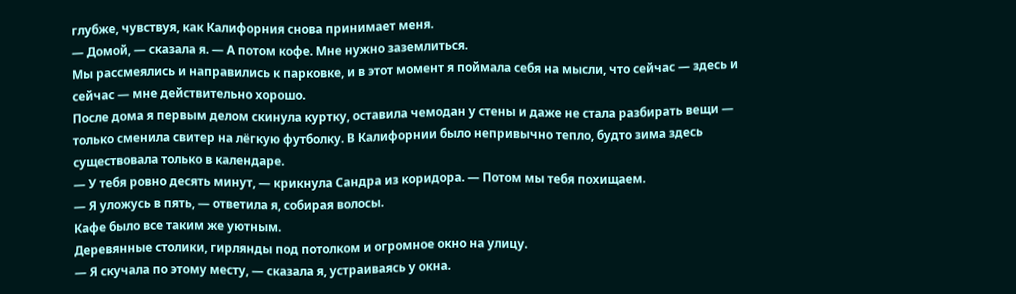глубже, чувствуя, как Калифорния снова принимает меня.
— Домой, — сказала я. — А потом кофе. Мне нужно заземлиться.
Мы рассмеялись и направились к парковке, и в этот момент я поймала себя на мысли, что сейчас — здесь и сейчас — мне действительно хорошо.
После дома я первым делом скинула куртку, оставила чемодан у стены и даже не стала разбирать вещи — только сменила свитер на лёгкую футболку. В Калифорнии было непривычно тепло, будто зима здесь существовала только в календаре.
— У тебя ровно десять минут, — крикнула Сандра из коридора. — Потом мы тебя похищаем.
— Я уложусь в пять, — ответила я, собирая волосы.
Кафе было все таким же уютным.
Деревянные столики, гирлянды под потолком и огромное окно на улицу.
— Я скучала по этому месту, — сказала я, устраиваясь у окна.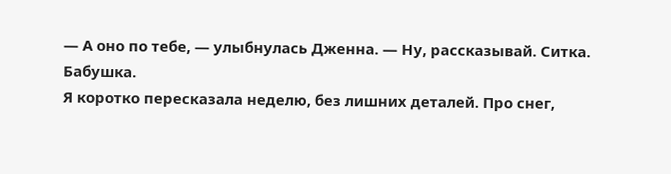— А оно по тебе, — улыбнулась Дженна. — Ну, рассказывай. Ситка. Бабушка.
Я коротко пересказала неделю, без лишних деталей. Про снег,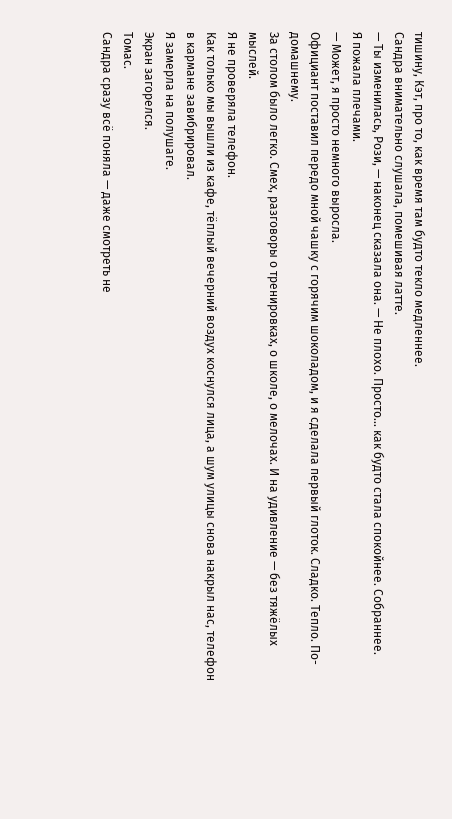тишину, Кэт, про то, как время там будто текло медленнее.
Сандра внимательно слушала, помешивая латте.
— Ты изменилась, Рози, — наконец сказала она. — Не плохо. Просто... как будто стала спокойнее. Собраннее.
Я пожала плечами.
— Может, я просто немного выросла.
Официант поставил передо мной чашку с горячим шоколадом, и я сделала первый глоток. Сладко. Тепло. По-домашнему.
За столом было легко. Смех, разговоры о тренировках, о школе, о мелочах. И на удивление — без тяжёлых мыслей.
Я не проверяла телефон.
Как только мы вышли из кафе, тёплый вечерний воздух коснулся лица, а шум улицы снова накрыл нас, телефон в кармане завибрировал.
Я замерла на полушаге.
Экран загорелся.
Томас.
Сандра сразу всё поняла — даже смотреть не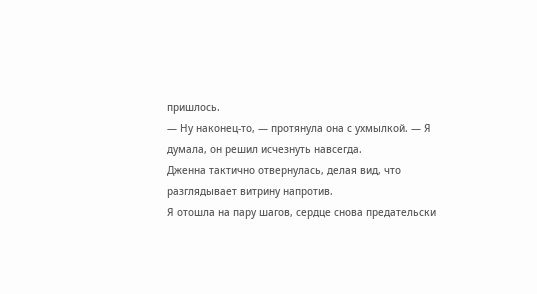пришлось.
— Ну наконец-то, — протянула она с ухмылкой. — Я думала, он решил исчезнуть навсегда.
Дженна тактично отвернулась, делая вид, что разглядывает витрину напротив.
Я отошла на пару шагов, сердце снова предательски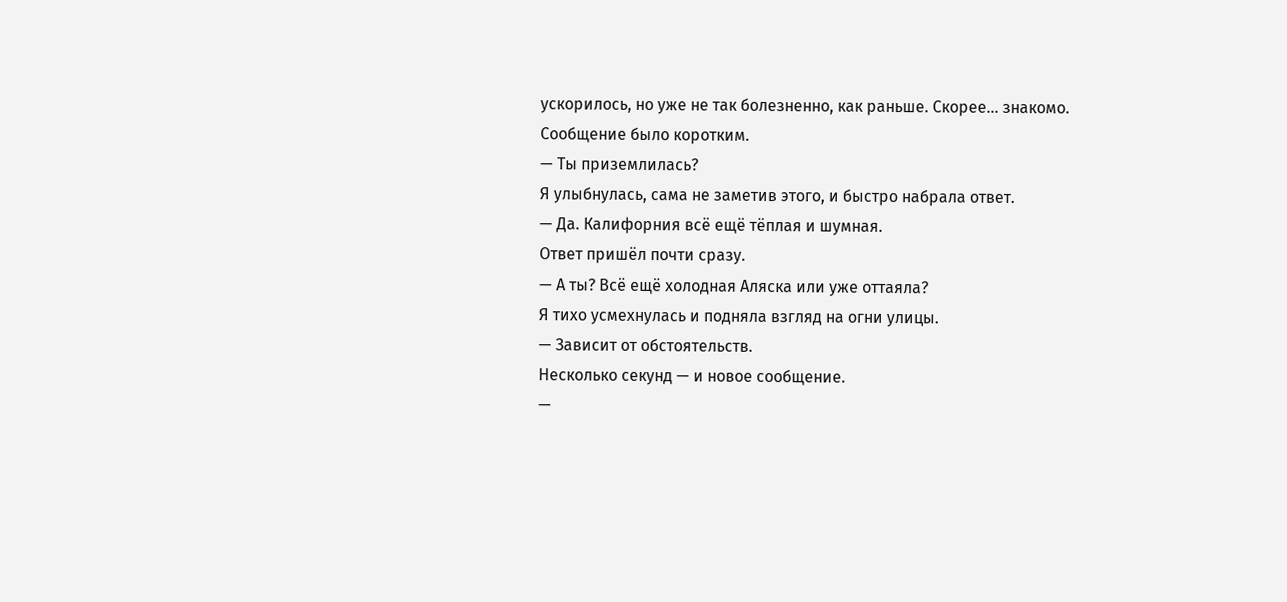ускорилось, но уже не так болезненно, как раньше. Скорее... знакомо.
Сообщение было коротким.
— Ты приземлилась?
Я улыбнулась, сама не заметив этого, и быстро набрала ответ.
— Да. Калифорния всё ещё тёплая и шумная.
Ответ пришёл почти сразу.
— А ты? Всё ещё холодная Аляска или уже оттаяла?
Я тихо усмехнулась и подняла взгляд на огни улицы.
— Зависит от обстоятельств.
Несколько секунд — и новое сообщение.
—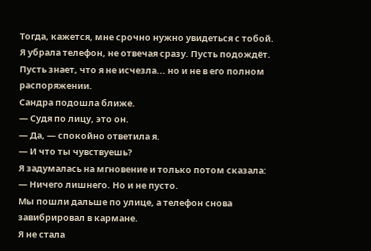Тогда, кажется, мне срочно нужно увидеться с тобой.
Я убрала телефон, не отвечая сразу. Пусть подождёт. Пусть знает, что я не исчезла... но и не в его полном распоряжении.
Сандра подошла ближе.
— Судя по лицу, это он.
— Да, — спокойно ответила я.
— И что ты чувствуешь?
Я задумалась на мгновение и только потом сказала:
— Ничего лишнего. Но и не пусто.
Мы пошли дальше по улице, а телефон снова завибрировал в кармане.
Я не стала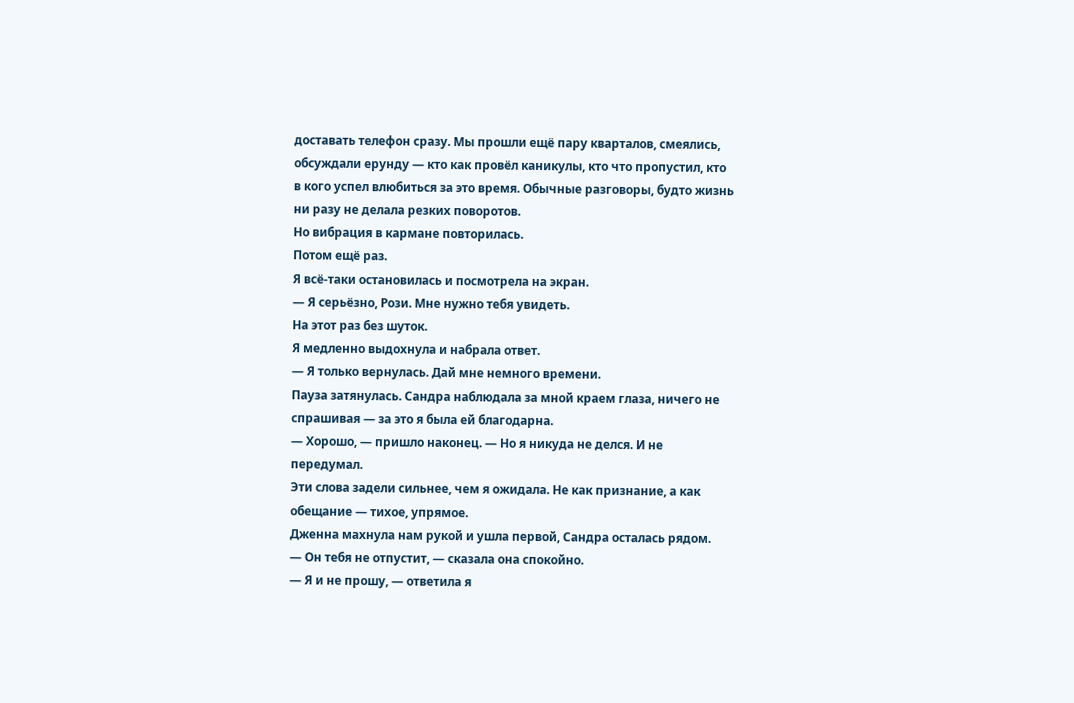доставать телефон сразу. Мы прошли ещё пару кварталов, смеялись, обсуждали ерунду — кто как провёл каникулы, кто что пропустил, кто в кого успел влюбиться за это время. Обычные разговоры, будто жизнь ни разу не делала резких поворотов.
Но вибрация в кармане повторилась.
Потом ещё раз.
Я всё-таки остановилась и посмотрела на экран.
— Я серьёзно, Рози. Мне нужно тебя увидеть.
На этот раз без шуток.
Я медленно выдохнула и набрала ответ.
— Я только вернулась. Дай мне немного времени.
Пауза затянулась. Сандра наблюдала за мной краем глаза, ничего не спрашивая — за это я была ей благодарна.
— Хорошо, — пришло наконец. — Но я никуда не делся. И не передумал.
Эти слова задели сильнее, чем я ожидала. Не как признание, а как обещание — тихое, упрямое.
Дженна махнула нам рукой и ушла первой, Сандра осталась рядом.
— Он тебя не отпустит, — сказала она спокойно.
— Я и не прошу, — ответила я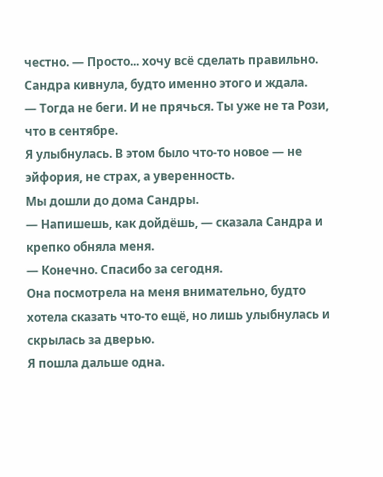честно. — Просто... хочу всё сделать правильно.
Сандра кивнула, будто именно этого и ждала.
— Тогда не беги. И не прячься. Ты уже не та Рози, что в сентябре.
Я улыбнулась. В этом было что-то новое — не эйфория, не страх, а уверенность.
Мы дошли до дома Сандры.
— Напишешь, как дойдёшь, — сказала Сандра и крепко обняла меня.
— Конечно. Спасибо за сегодня.
Она посмотрела на меня внимательно, будто хотела сказать что-то ещё, но лишь улыбнулась и скрылась за дверью.
Я пошла дальше одна.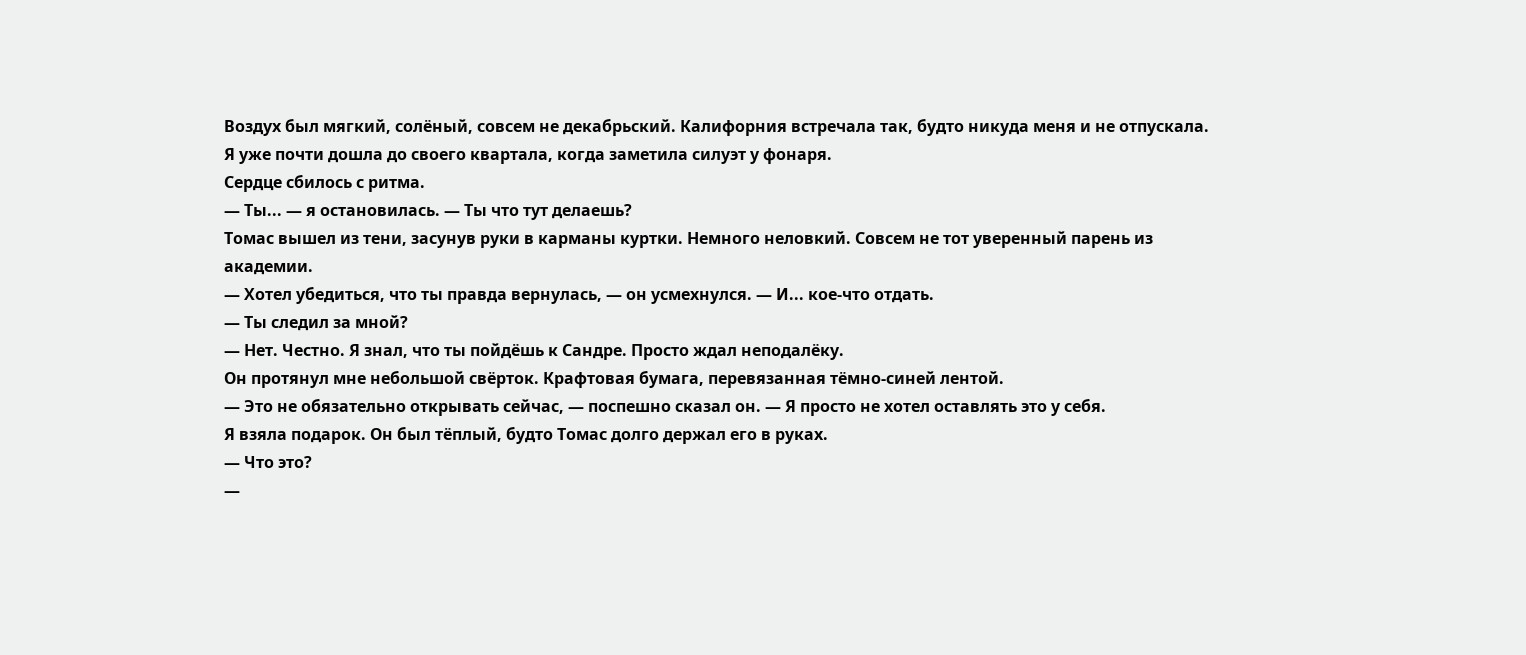Воздух был мягкий, солёный, совсем не декабрьский. Калифорния встречала так, будто никуда меня и не отпускала.
Я уже почти дошла до своего квартала, когда заметила силуэт у фонаря.
Сердце сбилось с ритма.
— Ты... — я остановилась. — Ты что тут делаешь?
Томас вышел из тени, засунув руки в карманы куртки. Немного неловкий. Совсем не тот уверенный парень из академии.
— Хотел убедиться, что ты правда вернулась, — он усмехнулся. — И... кое-что отдать.
— Ты следил за мной?
— Нет. Честно. Я знал, что ты пойдёшь к Сандре. Просто ждал неподалёку.
Он протянул мне небольшой свёрток. Крафтовая бумага, перевязанная тёмно-синей лентой.
— Это не обязательно открывать сейчас, — поспешно сказал он. — Я просто не хотел оставлять это у себя.
Я взяла подарок. Он был тёплый, будто Томас долго держал его в руках.
— Что это?
—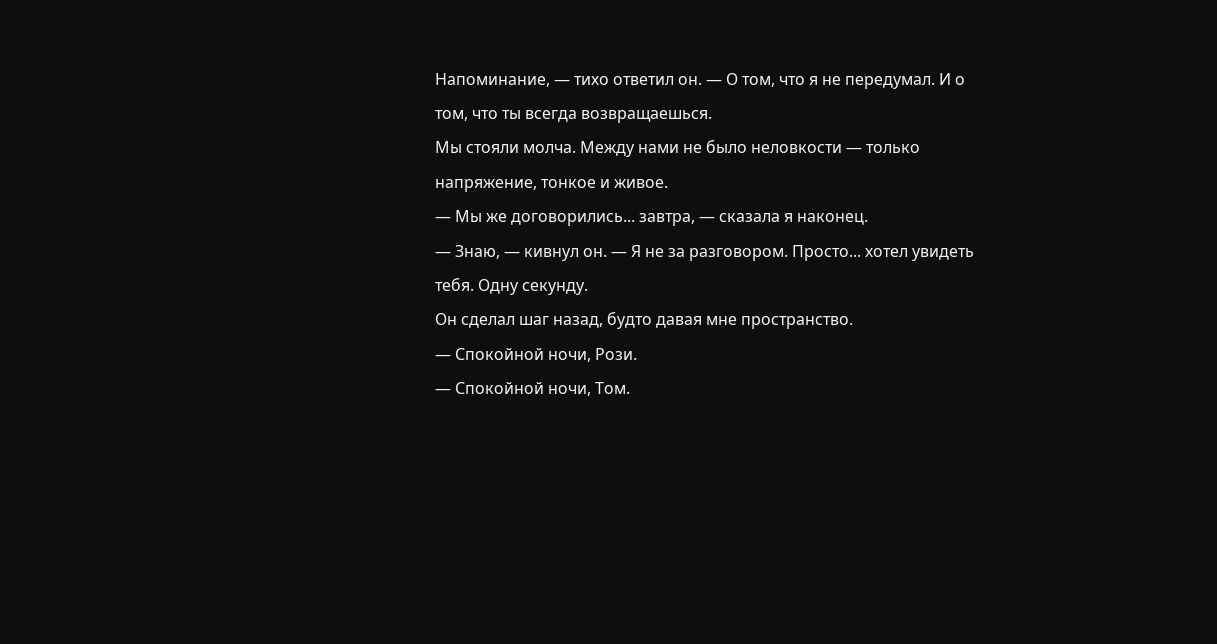Напоминание, — тихо ответил он. — О том, что я не передумал. И о том, что ты всегда возвращаешься.
Мы стояли молча. Между нами не было неловкости — только напряжение, тонкое и живое.
— Мы же договорились... завтра, — сказала я наконец.
— Знаю, — кивнул он. — Я не за разговором. Просто... хотел увидеть тебя. Одну секунду.
Он сделал шаг назад, будто давая мне пространство.
— Спокойной ночи, Рози.
— Спокойной ночи, Том.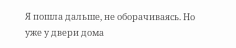Я пошла дальше, не оборачиваясь. Но уже у двери дома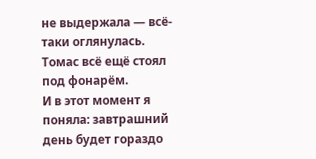не выдержала — всё-таки оглянулась.
Томас всё ещё стоял под фонарём.
И в этот момент я поняла: завтрашний день будет гораздо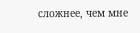сложнее, чем мне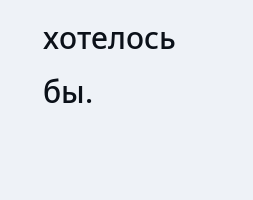хотелось бы.